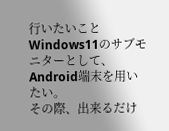行いたいこと
Windows11のサブモニターとして、Android端末を用いたい。
その際、出来るだけ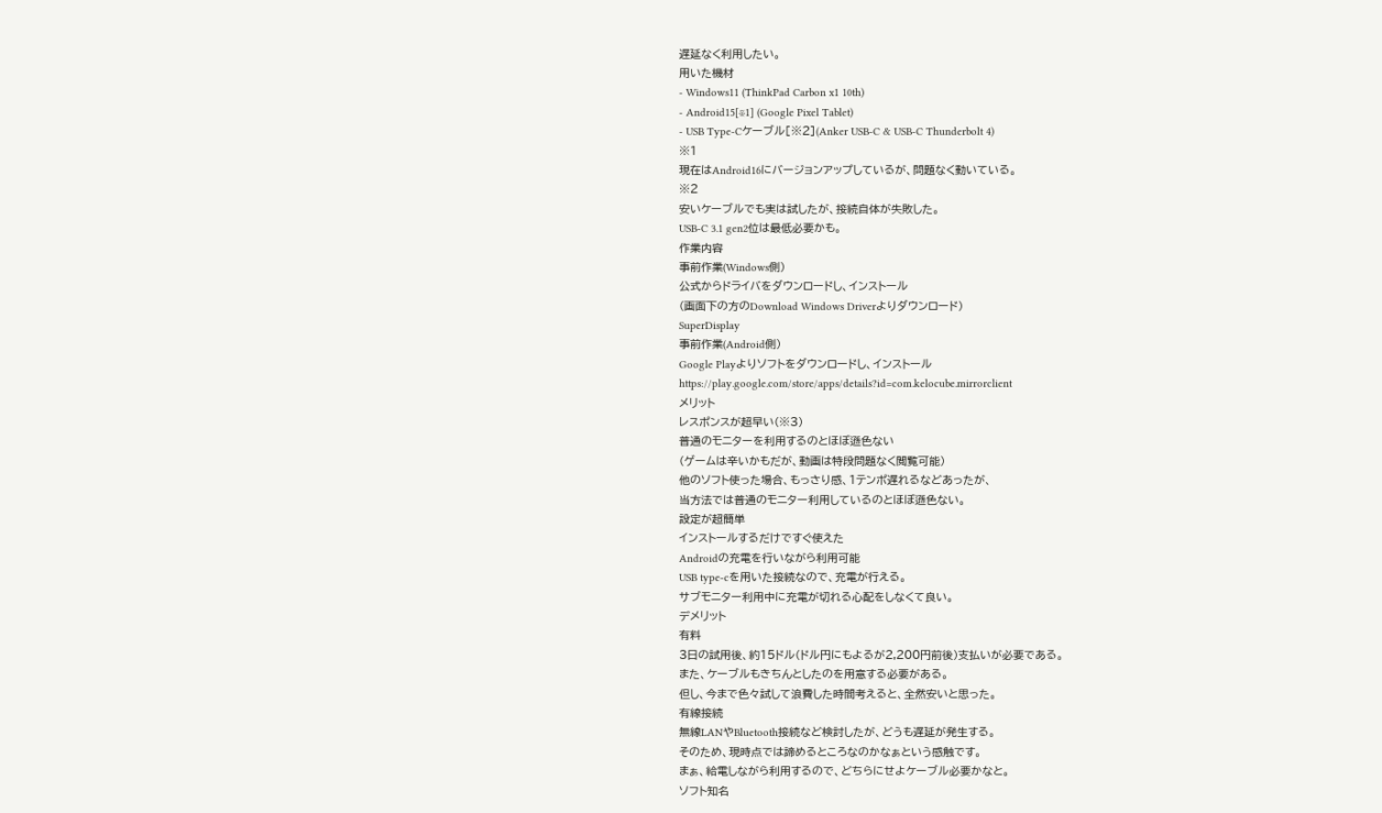遅延なく利用したい。
用いた機材
- Windows11 (ThinkPad Carbon x1 10th)
- Android15[※1] (Google Pixel Tablet)
- USB Type-Cケーブル[※2](Anker USB-C & USB-C Thunderbolt 4)
※1
現在はAndroid16にバージョンアップしているが、問題なく動いている。
※2
安いケーブルでも実は試したが、接続自体が失敗した。
USB-C 3.1 gen2位は最低必要かも。
作業内容
事前作業(Windows側)
公式からドライバをダウンロードし、インストール
(画面下の方のDownload Windows Driverよりダウンロード)
SuperDisplay
事前作業(Android側)
Google Playよりソフトをダウンロードし、インストール
https://play.google.com/store/apps/details?id=com.kelocube.mirrorclient
メリット
レスポンスが超早い(※3)
普通のモニターを利用するのとほぼ遜色ない
(ゲームは辛いかもだが、動画は特段問題なく閲覧可能)
他のソフト使った場合、もっさり感、1テンポ遅れるなどあったが、
当方法では普通のモニター利用しているのとほぼ遜色ない。
設定が超簡単
インストールするだけですぐ使えた
Androidの充電を行いながら利用可能
USB type-cを用いた接続なので、充電が行える。
サブモニター利用中に充電が切れる心配をしなくて良い。
デメリット
有料
3日の試用後、約15ドル(ドル円にもよるが2,200円前後)支払いが必要である。
また、ケーブルもきちんとしたのを用意する必要がある。
但し、今まで色々試して浪費した時間考えると、全然安いと思った。
有線接続
無線LANやBluetooth接続など検討したが、どうも遅延が発生する。
そのため、現時点では諦めるところなのかなぁという感触です。
まぁ、給電しながら利用するので、どちらにせよケーブル必要かなと。
ソフト知名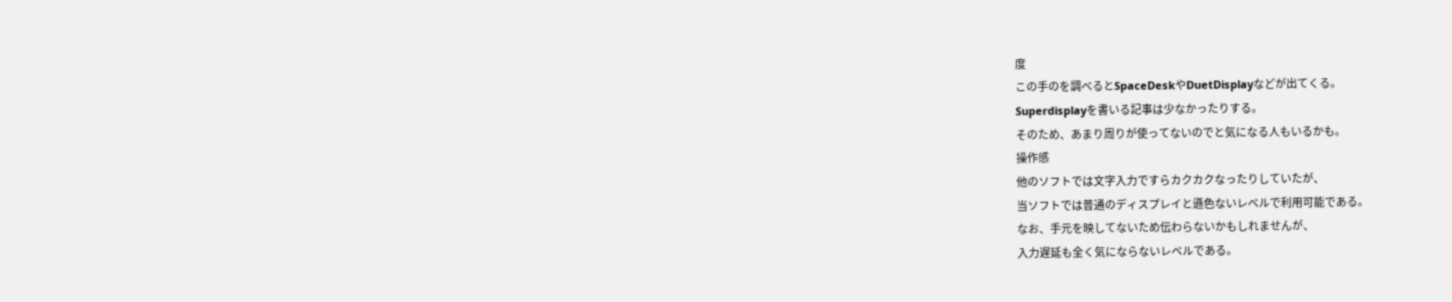度
この手のを調べるとSpaceDeskやDuetDisplayなどが出てくる。
Superdisplayを書いる記事は少なかったりする。
そのため、あまり周りが使ってないのでと気になる人もいるかも。
操作感
他のソフトでは文字入力ですらカクカクなったりしていたが、
当ソフトでは普通のディスプレイと遜色ないレベルで利用可能である。
なお、手元を映してないため伝わらないかもしれませんが、
入力遅延も全く気にならないレベルである。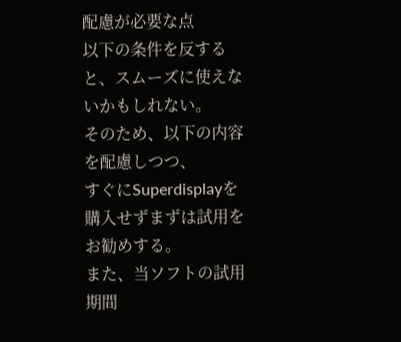配慮が必要な点
以下の条件を反すると、スムーズに使えないかもしれない。
そのため、以下の内容を配慮しつつ、
すぐにSuperdisplayを購入せずまずは試用をお勧めする。
また、当ソフトの試用期間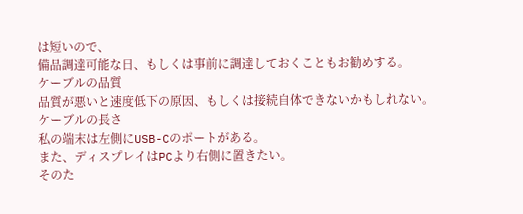は短いので、
備品調達可能な日、もしくは事前に調達しておくこともお勧めする。
ケーブルの品質
品質が悪いと速度低下の原因、もしくは接続自体できないかもしれない。
ケーブルの長さ
私の端末は左側にUSB-Cのポートがある。
また、ディスプレイはPCより右側に置きたい。
そのた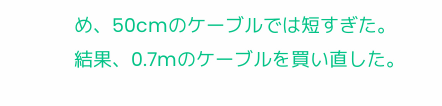め、50cmのケーブルでは短すぎた。
結果、0.7mのケーブルを買い直した。